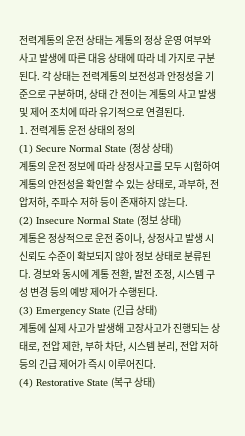전력계통의 운전 상태는 계통의 정상 운영 여부와 사고 발생에 따른 대응 상태에 따라 네 가지로 구분된다. 각 상태는 전력계통의 보전성과 안정성을 기준으로 구분하며, 상태 간 전이는 계통의 사고 발생 및 제어 조치에 따라 유기적으로 연결된다.
1. 전력계통 운전 상태의 정의
(1) Secure Normal State (정상 상태)
계통의 운전 정보에 따라 상정사고를 모두 시험하여 계통의 안전성을 확인할 수 있는 상태로, 과부하, 전압저하, 주파수 저하 등이 존재하지 않는다.
(2) Insecure Normal State (정보 상태)
계통은 정상적으로 운전 중이나, 상정사고 발생 시 신뢰도 수준이 확보되지 않아 정보 상태로 분류된다. 경보와 동시에 계통 전환, 발전 조정, 시스템 구성 변경 등의 예방 제어가 수행된다.
(3) Emergency State (긴급 상태)
계통에 실제 사고가 발생해 고장사고가 진행되는 상태로, 전압 제한, 부하 차단, 시스템 분리, 전압 저하 등의 긴급 제어가 즉시 이루어진다.
(4) Restorative State (복구 상태)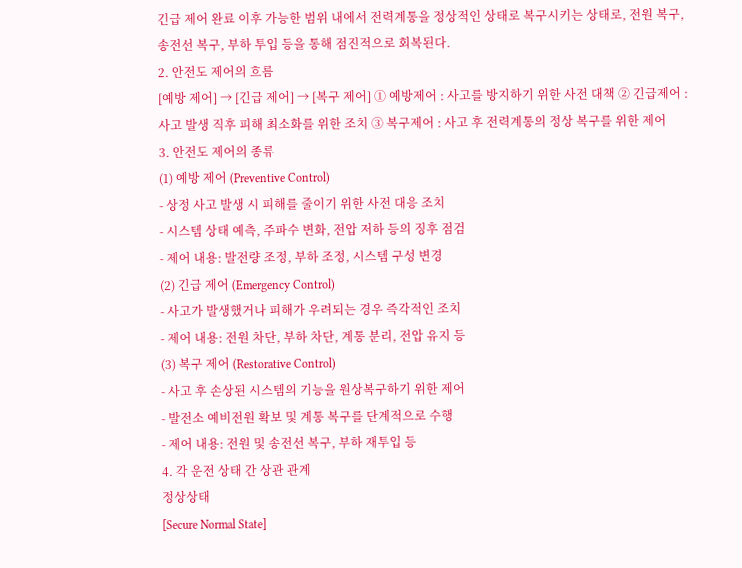긴급 제어 완료 이후 가능한 범위 내에서 전력계통을 정상적인 상태로 복구시키는 상태로, 전원 복구, 송전선 복구, 부하 투입 등을 통해 점진적으로 회복된다.
2. 안전도 제어의 흐름
[예방 제어] → [긴급 제어] → [복구 제어] ① 예방제어 : 사고를 방지하기 위한 사전 대책 ② 긴급제어 : 사고 발생 직후 피해 최소화를 위한 조치 ③ 복구제어 : 사고 후 전력계통의 정상 복구를 위한 제어
3. 안전도 제어의 종류
(1) 예방 제어 (Preventive Control)
- 상정 사고 발생 시 피해를 줄이기 위한 사전 대응 조치
- 시스템 상태 예측, 주파수 변화, 전압 저하 등의 징후 점검
- 제어 내용: 발전량 조정, 부하 조정, 시스템 구성 변경
(2) 긴급 제어 (Emergency Control)
- 사고가 발생했거나 피해가 우려되는 경우 즉각적인 조치
- 제어 내용: 전원 차단, 부하 차단, 계통 분리, 전압 유지 등
(3) 복구 제어 (Restorative Control)
- 사고 후 손상된 시스템의 기능을 원상복구하기 위한 제어
- 발전소 예비전원 확보 및 계통 복구를 단계적으로 수행
- 제어 내용: 전원 및 송전선 복구, 부하 재투입 등
4. 각 운전 상태 간 상관 관계
정상상태
[Secure Normal State]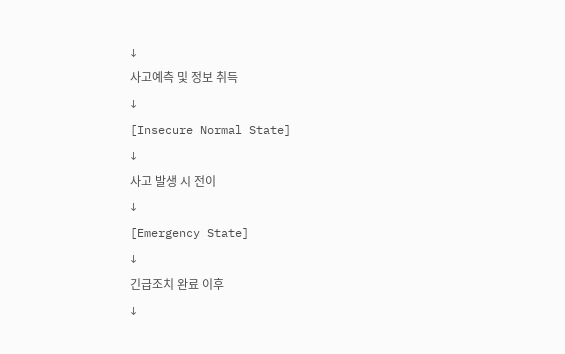↓
사고예측 및 정보 취득
↓
[Insecure Normal State]
↓
사고 발생 시 전이
↓
[Emergency State]
↓
긴급조치 완료 이후
↓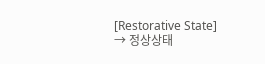[Restorative State] → 정상상태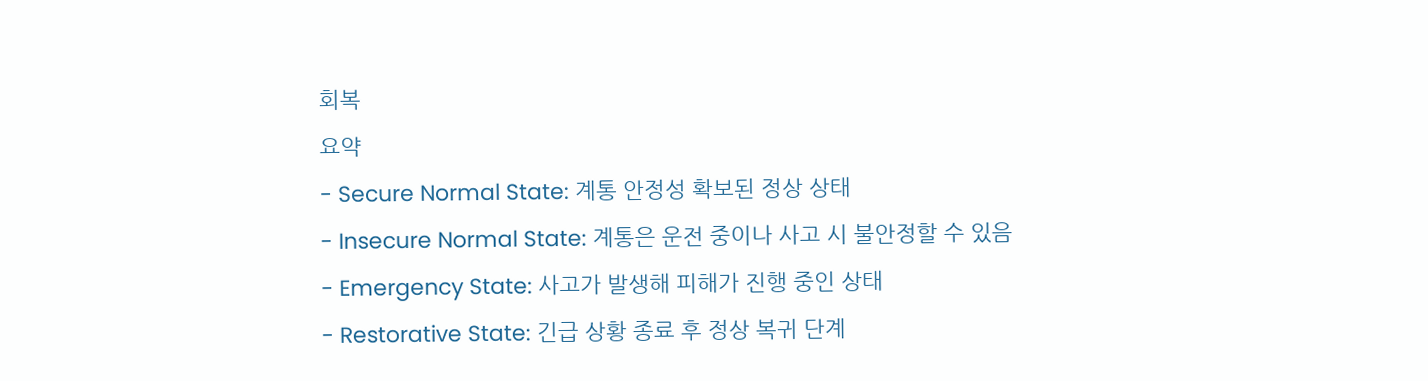회복
요약
- Secure Normal State: 계통 안정성 확보된 정상 상태
- Insecure Normal State: 계통은 운전 중이나 사고 시 불안정할 수 있음
- Emergency State: 사고가 발생해 피해가 진행 중인 상태
- Restorative State: 긴급 상황 종료 후 정상 복귀 단계